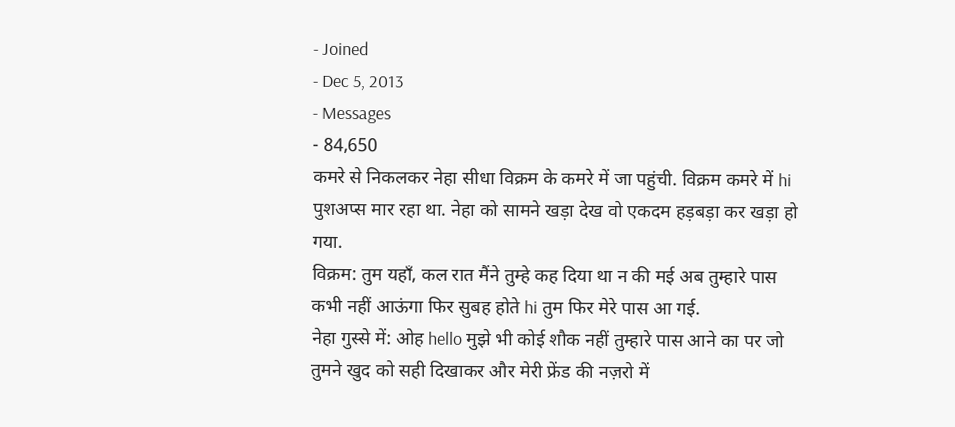- Joined
- Dec 5, 2013
- Messages
- 84,650
कमरे से निकलकर नेहा सीधा विक्रम के कमरे में जा पहुंची. विक्रम कमरे में hi पुशअप्स मार रहा था. नेहा को सामने खड़ा देख वो एकदम हड़बड़ा कर खड़ा हो गया.
विक्रम: तुम यहाँ, कल रात मैंने तुम्हे कह दिया था न की मई अब तुम्हारे पास कभी नहीं आऊंगा फिर सुबह होते hi तुम फिर मेरे पास आ गई.
नेहा गुस्से में: ओह hello मुझे भी कोई शौक नहीं तुम्हारे पास आने का पर जो तुमने खुद को सही दिखाकर और मेरी फ्रेंड की नज़रो में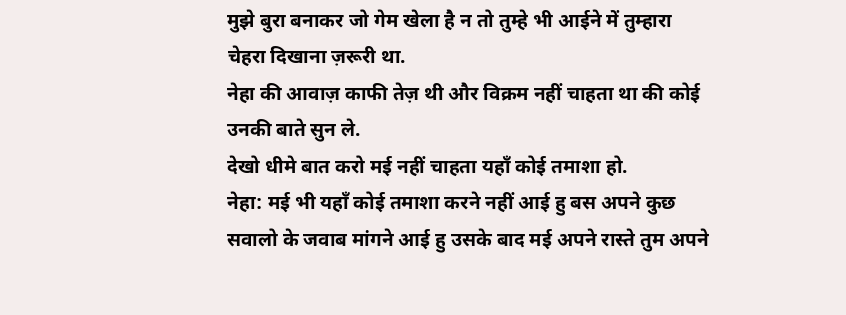मुझे बुरा बनाकर जो गेम खेला है न तो तुम्हे भी आईने में तुम्हारा चेहरा दिखाना ज़रूरी था.
नेहा की आवाज़ काफी तेज़ थी और विक्रम नहीं चाहता था की कोई उनकी बाते सुन ले.
देखो धीमे बात करो मई नहीं चाहता यहाँ कोई तमाशा हो.
नेहा: मई भी यहाँ कोई तमाशा करने नहीं आई हु बस अपने कुछ सवालो के जवाब मांगने आई हु उसके बाद मई अपने रास्ते तुम अपने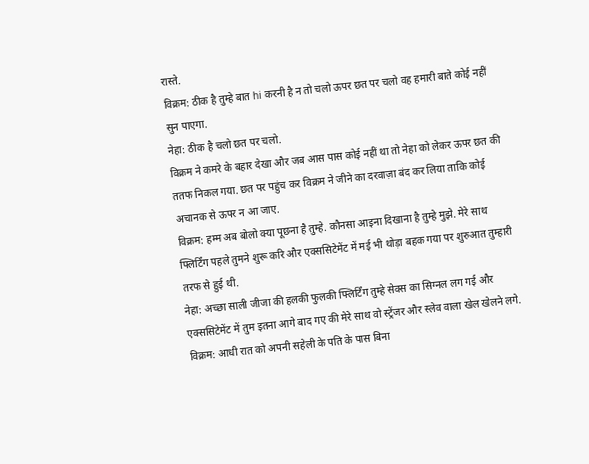रास्ते.
विक्रम: ठीक है तुम्हे बात hi करनी है न तो चलो ऊपर छत पर चलो वह हमारी बाते कोई नहीं सुन पाएगा.
नेहा: ठीक है चलो छत पर चलो.
विक्रम ने कमरे के बहार देखा और जब आस पास कोई नहीं था तो नेहा को लेकर ऊपर छत की ततफ निकल गया. छत पर पहुंच कर विक्रम ने जीने का दरवाज़ा बंद कर लिया ताकि कोई अचानक से ऊपर न आ जाए.
विक्रम: हम्म अब बोलो क्या पूछना है तुम्हे. कौनसा आइना दिखाना है तुम्हे मुझे. मेरे साथ फ्लिर्टिंग पहले तुमने शुरू करि और एक्ससिटेमेंट में मई भी थोड़ा बहक गया पर शुरुआत तुम्हारी तरफ से हुई थी.
नेहा: अच्छा साली जीजा की हलकी फुलकी फ्लिर्टिंग तुम्हे सेक्स का सिग्नल लग गई और एक्ससिटेमेंट में तुम इतना आगे बाद गए की मेरे साथ वो स्ट्रेंजर और स्लेव वाला खेल खेलने लगे.
विक्रम: आधी रात को अपनी सहेली के पति के पास बिना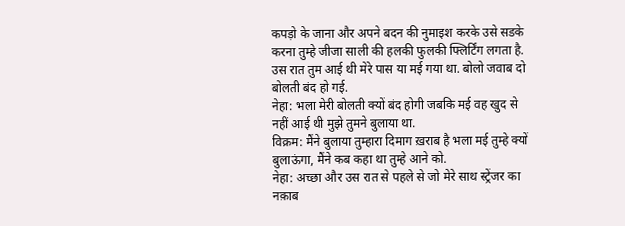कपड़ो के जाना और अपने बदन की नुमाइश करके उसे सडके करना तुम्हे जीजा साली की हलकी फुलकी फ्लिर्टिंग लगता है. उस रात तुम आई थी मेरे पास या मई गया था. बोलो जवाब दो बोलती बंद हो गई.
नेहा: भला मेरी बोलती क्यों बंद होगी जबकि मई वह खुद से नहीं आई थी मुझे तुमने बुलाया था.
विक्रम: मैंने बुलाया तुम्हारा दिमाग ख़राब है भला मई तुम्हे क्यों बुलाऊंगा, मैंने कब कहा था तुम्हे आने को.
नेहा: अच्छा और उस रात से पहले से जो मेरे साथ स्ट्रेंजर का नक़ाब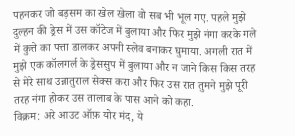पहनकर जो बड़सम का खेल खेला वो सब भी भूल गए. पहले मुझे दुल्हन की ड्रेस में उस कॉटेज में बुलाया और फिर मुझे नंगा करके गले में कुत्ते का पत्ता डालकर अपनी स्लेव बनाकर घुमाया. अगली रात में मुझे एक कॉलगर्ल के ड्रेससुप में बुलाया और न जाने किस किस तरह से मेरे साथ उन्नातुराल सेक्स करा और फिर उस रात तुमने मुझे पूरी तरह नंगा होकर उस तालाब के पास आने को कहा.
विक्रम: अरे आउट ऑफ़ योर मंद, ये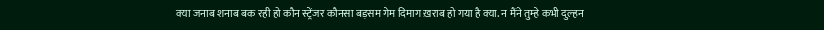क्या जनाब शनाब बक रही हो कौन स्ट्रेंजर कौनसा बड़सम गेम दिमाग ख़राब हो गया है क्या. न मैंने तुम्हे कभी दुल्हन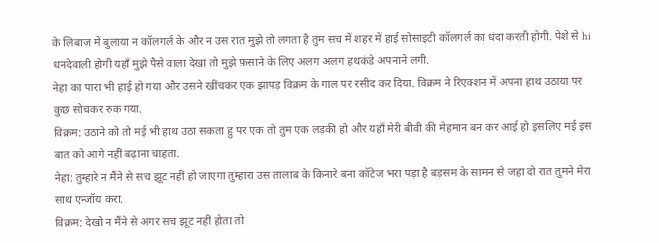के लिबाज़ में बुलाया न कॉलगर्ल के और न उस रात मुझे तो लगता है तुम सच में शहर में हाई सोसाइटी कॉलगर्ल का धंदा करती होगी. पेशे से hi धनदेवाली होगी यहाँ मुझे पैसे वाला देखा तो मुझे फ़साने के लिए अलग अलग हथकंडे अपनाने लगी.
नेहा का पारा भी हाई हो गया और उसने खींचकर एक झापड़ विक्रम के गाल पर रसीद कर दिया. विक्रम ने रिएक्शन में अपना हाथ उठाया पर कुछ सोचकर रुक गया.
विक्रम: उठाने को तो मई भी हाथ उठा सकता हु पर एक तो तुम एक लड़की हो और यहाँ मेरी बीवी की मेहमान बन कर आई हो इसलिए मई इस बात को आगे नहीं बढ़ाना चाहता.
नेहा: तुम्हारे न मैंने से सच झूट नहीं हो जाएगा तुम्हारा उस तालाब के किनारे बना कॉटेज भरा पड़ा है बड़सम के सामन से जहा दो रात तुमने मेरा साथ एन्जॉय करा.
विक्रम: देखो न मैंने से अगर सच झूट नहीं होता तो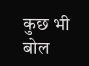कुछ भी बोल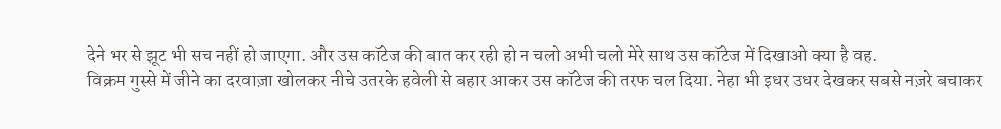देने भर से झूट भी सच नहीं हो जाएगा. और उस कॉटेज की बात कर रही हो न चलो अभी चलो मेरे साथ उस कॉटेज में दिखाओ क्या है वह.
विक्रम गुस्से में जीने का दरवाज़ा खोलकर नीचे उतरके हवेली से बहार आकर उस कॉटेज की तरफ चल दिया. नेहा भी इधर उधर देखकर सबसे नज़रे बचाकर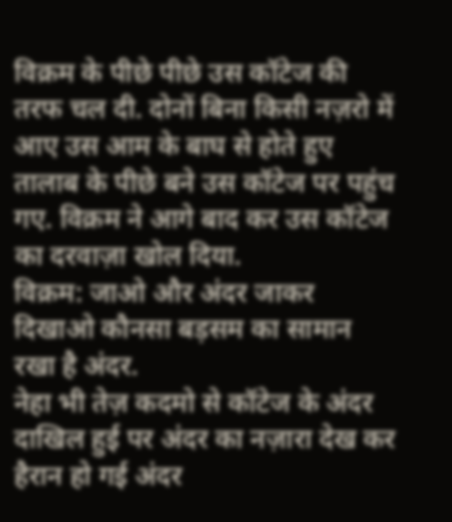विक्रम के पीछे पीछे उस कॉटेज की तरफ चल दी. दोनों बिना किसी नज़रो में आए उस आम के बाघ से होते हुए तालाब के पीछे बने उस कॉटेज पर पहुंच गए. विक्रम ने आगे बाद कर उस कॉटेज का दरवाज़ा खोल दिया.
विक्रम: जाओ और अंदर जाकर दिखाओ कौनसा बड़सम का सामान रखा है अंदर.
नेहा भी तेज़ कदमो से कॉटेज के अंदर दाखिल हुई पर अंदर का नज़ारा देख कर हैरान हो गई अंदर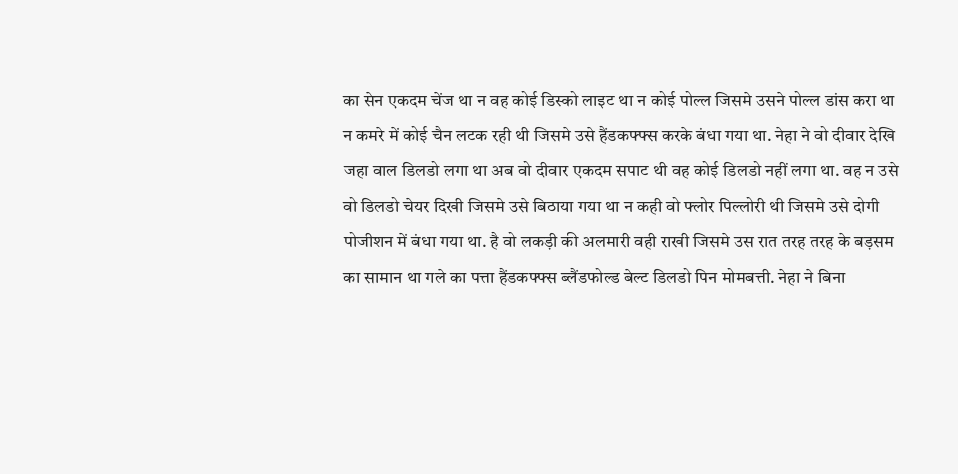का सेन एकदम चेंज था न वह कोई डिस्को लाइट था न कोई पोल्ल जिसमे उसने पोल्ल डांस करा था न कमरे में कोई चैन लटक रही थी जिसमे उसे हैंडकफ्फ्स करके बंधा गया था. नेहा ने वो दीवार देखि जहा वाल डिलडो लगा था अब वो दीवार एकदम सपाट थी वह कोई डिलडो नहीं लगा था. वह न उसे वो डिलडो चेयर दिखी जिसमे उसे बिठाया गया था न कही वो फ्लोर पिल्लोरी थी जिसमे उसे दोगी पोजीशन में बंधा गया था. है वो लकड़ी की अलमारी वही राखी जिसमे उस रात तरह तरह के बड़सम का सामान था गले का पत्ता हैंडकफ्फ्स ब्लैंडफोल्ड बेल्ट डिलडो पिन मोमबत्ती. नेहा ने बिना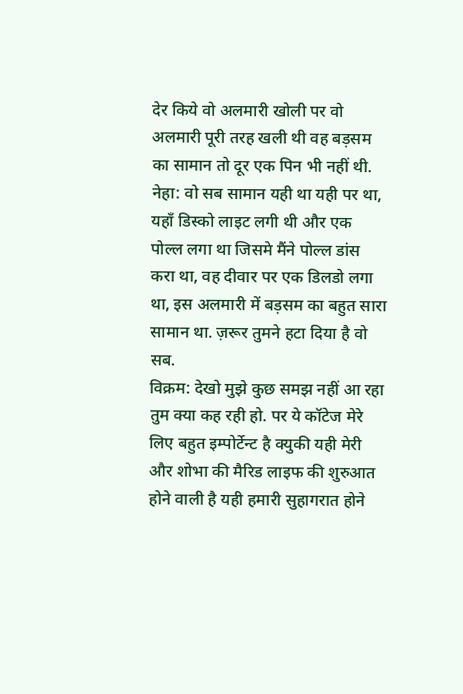देर किये वो अलमारी खोली पर वो अलमारी पूरी तरह खली थी वह बड़सम का सामान तो दूर एक पिन भी नहीं थी.
नेहा: वो सब सामान यही था यही पर था, यहाँ डिस्को लाइट लगी थी और एक पोल्ल लगा था जिसमे मैंने पोल्ल डांस करा था, वह दीवार पर एक डिलडो लगा था, इस अलमारी में बड़सम का बहुत सारा सामान था. ज़रूर तुमने हटा दिया है वो सब.
विक्रम: देखो मुझे कुछ समझ नहीं आ रहा तुम क्या कह रही हो. पर ये कॉटेज मेरे लिए बहुत इम्पोर्टेन्ट है क्युकी यही मेरी और शोभा की मैरिड लाइफ की शुरुआत होने वाली है यही हमारी सुहागरात होने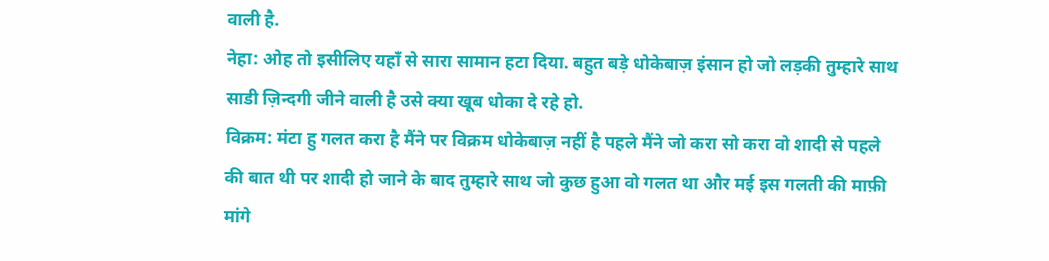वाली है.
नेहा: ओह तो इसीलिए यहाँ से सारा सामान हटा दिया. बहुत बड़े धोकेबाज़ इंसान हो जो लड़की तुम्हारे साथ साडी ज़िन्दगी जीने वाली है उसे क्या खूब धोका दे रहे हो.
विक्रम: मंटा हु गलत करा है मैंने पर विक्रम धोकेबाज़ नहीं है पहले मैंने जो करा सो करा वो शादी से पहले की बात थी पर शादी हो जाने के बाद तुम्हारे साथ जो कुछ हुआ वो गलत था और मई इस गलती की माफ़ी मांगे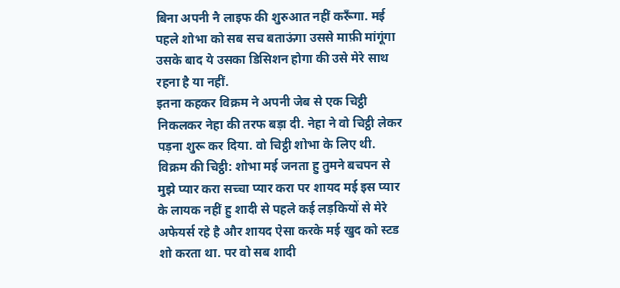बिना अपनी नै लाइफ की शुरुआत नहीं करूँगा. मई पहले शोभा को सब सच बताऊंगा उससे माफ़ी मांगूंगा उसके बाद ये उसका डिसिशन होगा की उसे मेरे साथ रहना है या नहीं.
इतना कहकर विक्रम ने अपनी जेब से एक चिट्ठी निकलकर नेहा की तरफ बड़ा दी. नेहा ने वो चिट्ठी लेकर पड़ना शुरू कर दिया. वो चिट्ठी शोभा के लिए थी.
विक्रम की चिट्ठी: शोभा मई जनता हु तुमने बचपन से मुझे प्यार करा सच्चा प्यार करा पर शायद मई इस प्यार के लायक नहीं हु शादी से पहले कई लड़कियों से मेरे अफेयर्स रहे है और शायद ऐसा करके मई खुद को स्टड शो करता था. पर वो सब शादी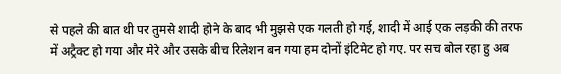से पहले की बात थी पर तुमसे शादी होने के बाद भी मुझसे एक गलती हो गई, शादी में आई एक लड़की की तरफ में अट्रैक्ट हो गया और मेरे और उसके बीच रिलेशन बन गया हम दोनों इंटिमेट हो गए. पर सच बोल रहा हु अब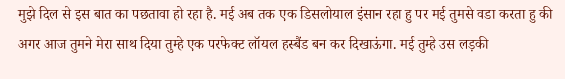मुझे दिल से इस बात का पछतावा हो रहा है. मई अब तक एक डिसलोयाल इंसान रहा हु पर मई तुमसे वडा करता हु की अगर आज तुमने मेरा साथ दिया तुम्हे एक परफेक्ट लॉयल हस्बैंड बन कर दिखाऊंगा. मई तुम्हे उस लड़की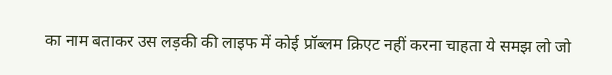का नाम बताकर उस लड़की की लाइफ में कोई प्रॉब्लम क्रिएट नहीं करना चाहता ये समझ लो जो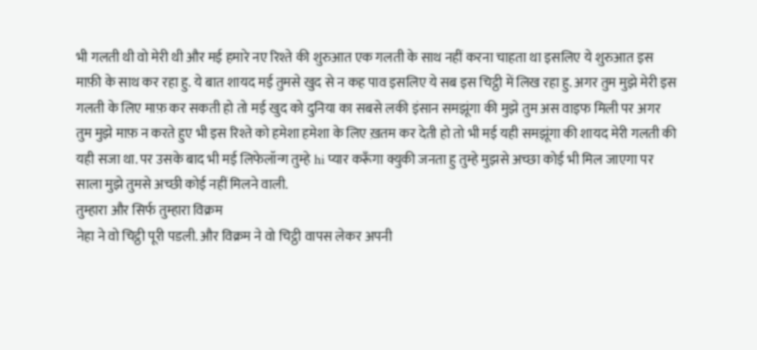भी गलती थी वो मेरी थी और मई हमारे नए रिश्ते की शुरुआत एक गलती के साथ नहीं करना चाहता था इसलिए ये शुरुआत इस माफ़ी के साथ कर रहा हु. ये बात शायद मई तुमसे खुद से न कह पाव इसलिए ये सब इस चिट्ठी में लिख रहा हु. अगर तुम मुझे मेरी इस गलती के लिए माफ़ कर सकती हो तो मई खुद को दुनिया का सबसे लकी इंसान समझूंगा की मुझे तुम अस वाइफ मिली पर अगर तुम मुझे माफ़ न करते हुए भी इस रिश्ते को हमेशा हमेशा के लिए ख़तम कर देती हो तो भी मई यही समझूंगा की शायद मेरी गलती की यही सजा था. पर उसके बाद भी मई लिफेलॉन्ग तुम्हे hi प्यार करूँगा क्युकी जनता हु तुम्हे मुझसे अच्छा कोई भी मिल जाएगा पर साला मुझे तुमसे अच्छी कोई नहीं मिलने वाली.
तुम्हारा और सिर्फ तुम्हारा विक्रम
नेहा ने वो चिट्ठी पूरी पडली. और विक्रम ने वो चिट्ठी वापस लेकर अपनी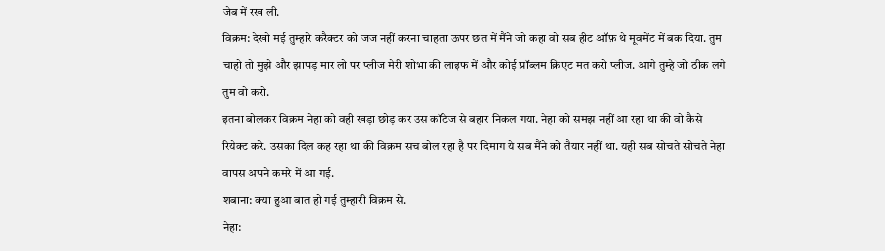जेब में रख ली.
विक्रम: देखो मई तुम्हारे करैक्टर को जज नहीं करना चाहता ऊपर छत में मैंने जो कहा वो सब हीट ऑफ़ थे मूवमेंट में बक दिया. तुम चाहो तो मुझे और झापड़ मार लो पर प्लीज मेरी शोभा की लाइफ में और कोई प्रॉब्लम क्रिएट मत करो प्लीज. आगे तुम्हे जो ठीक लगे तुम वो करो.
इतना बोलकर विक्रम नेहा को वही खड़ा छोड़ कर उस कॉटेज से बहार निकल गया. नेहा को समझ नहीं आ रहा था की वो कैसे रियेक्ट करे. उसका दिल कह रहा था की विक्रम सच बोल रहा है पर दिमाग ये सब मैंने को तैयार नहीं था. यही सब सोचते सोचते नेहा वापस अपने कमरे में आ गई.
शबाना: क्या हुआ बात हो गई तुम्हारी विक्रम से.
नेहा: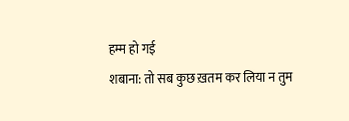हम्म हो गई
शबाना: तो सब कुछ ख़तम कर लिया न तुम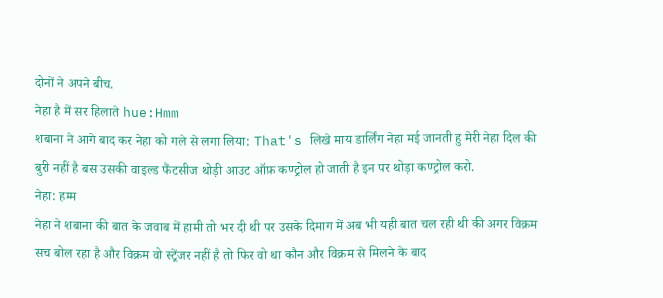दोनों ने अपने बीच.
नेहा है में सर हिलाते hue:Hmm
शबाना ने आगे बाद कर नेहा को गले से लगा लिया: That's लिखे माय डार्लिंग नेहा मई जानती हु मेरी नेहा दिल की बुरी नहीं है बस उसकी वाइल्ड फैंटसीज थोड़ी आउट ऑफ़ कण्ट्रोल हो जाती है इन पर थोड़ा कण्ट्रोल करो.
नेहा: हम्म
नेहा ने शबाना की बात के जवाब में हामी तो भर दी थी पर उसके दिमाग में अब भी यही बात चल रही थी की अगर विक्रम सच बोल रहा है और विक्रम वो स्ट्रेंजर नहीं है तो फिर वो था कौन और विक्रम से मिलने के बाद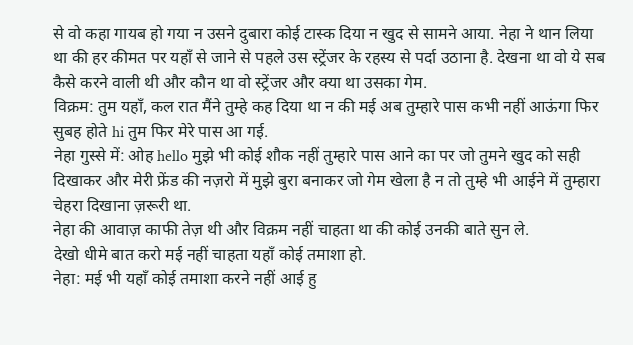से वो कहा गायब हो गया न उसने दुबारा कोई टास्क दिया न खुद से सामने आया. नेहा ने थान लिया था की हर कीमत पर यहाँ से जाने से पहले उस स्ट्रेंजर के रहस्य से पर्दा उठाना है. देखना था वो ये सब कैसे करने वाली थी और कौन था वो स्ट्रेंजर और क्या था उसका गेम.
विक्रम: तुम यहाँ, कल रात मैंने तुम्हे कह दिया था न की मई अब तुम्हारे पास कभी नहीं आऊंगा फिर सुबह होते hi तुम फिर मेरे पास आ गई.
नेहा गुस्से में: ओह hello मुझे भी कोई शौक नहीं तुम्हारे पास आने का पर जो तुमने खुद को सही दिखाकर और मेरी फ्रेंड की नज़रो में मुझे बुरा बनाकर जो गेम खेला है न तो तुम्हे भी आईने में तुम्हारा चेहरा दिखाना ज़रूरी था.
नेहा की आवाज़ काफी तेज़ थी और विक्रम नहीं चाहता था की कोई उनकी बाते सुन ले.
देखो धीमे बात करो मई नहीं चाहता यहाँ कोई तमाशा हो.
नेहा: मई भी यहाँ कोई तमाशा करने नहीं आई हु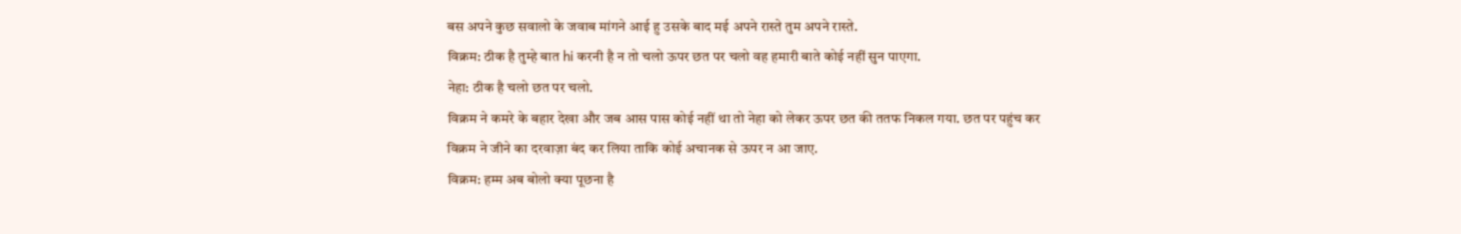बस अपने कुछ सवालो के जवाब मांगने आई हु उसके बाद मई अपने रास्ते तुम अपने रास्ते.
विक्रम: ठीक है तुम्हे बात hi करनी है न तो चलो ऊपर छत पर चलो वह हमारी बाते कोई नहीं सुन पाएगा.
नेहा: ठीक है चलो छत पर चलो.
विक्रम ने कमरे के बहार देखा और जब आस पास कोई नहीं था तो नेहा को लेकर ऊपर छत की ततफ निकल गया. छत पर पहुंच कर विक्रम ने जीने का दरवाज़ा बंद कर लिया ताकि कोई अचानक से ऊपर न आ जाए.
विक्रम: हम्म अब बोलो क्या पूछना है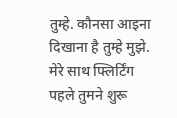तुम्हे. कौनसा आइना दिखाना है तुम्हे मुझे. मेरे साथ फ्लिर्टिंग पहले तुमने शुरू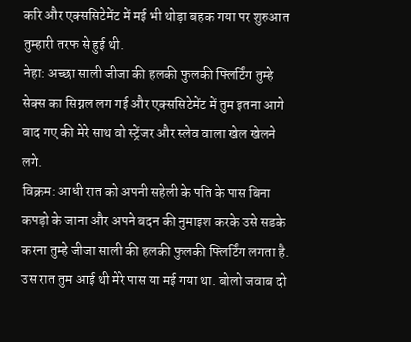करि और एक्ससिटेमेंट में मई भी थोड़ा बहक गया पर शुरुआत तुम्हारी तरफ से हुई थी.
नेहा: अच्छा साली जीजा की हलकी फुलकी फ्लिर्टिंग तुम्हे सेक्स का सिग्नल लग गई और एक्ससिटेमेंट में तुम इतना आगे बाद गए की मेरे साथ वो स्ट्रेंजर और स्लेव वाला खेल खेलने लगे.
विक्रम: आधी रात को अपनी सहेली के पति के पास बिना कपड़ो के जाना और अपने बदन की नुमाइश करके उसे सडके करना तुम्हे जीजा साली की हलकी फुलकी फ्लिर्टिंग लगता है. उस रात तुम आई थी मेरे पास या मई गया था. बोलो जवाब दो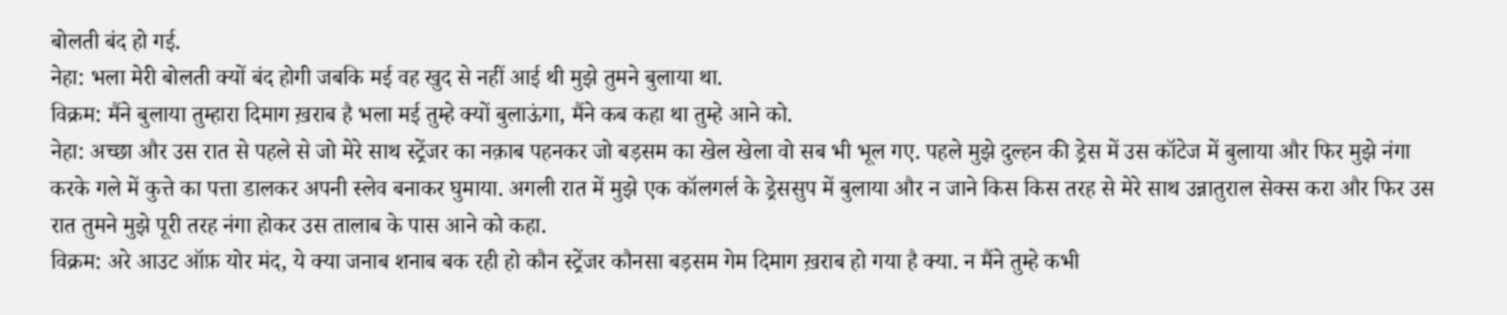बोलती बंद हो गई.
नेहा: भला मेरी बोलती क्यों बंद होगी जबकि मई वह खुद से नहीं आई थी मुझे तुमने बुलाया था.
विक्रम: मैंने बुलाया तुम्हारा दिमाग ख़राब है भला मई तुम्हे क्यों बुलाऊंगा, मैंने कब कहा था तुम्हे आने को.
नेहा: अच्छा और उस रात से पहले से जो मेरे साथ स्ट्रेंजर का नक़ाब पहनकर जो बड़सम का खेल खेला वो सब भी भूल गए. पहले मुझे दुल्हन की ड्रेस में उस कॉटेज में बुलाया और फिर मुझे नंगा करके गले में कुत्ते का पत्ता डालकर अपनी स्लेव बनाकर घुमाया. अगली रात में मुझे एक कॉलगर्ल के ड्रेससुप में बुलाया और न जाने किस किस तरह से मेरे साथ उन्नातुराल सेक्स करा और फिर उस रात तुमने मुझे पूरी तरह नंगा होकर उस तालाब के पास आने को कहा.
विक्रम: अरे आउट ऑफ़ योर मंद, ये क्या जनाब शनाब बक रही हो कौन स्ट्रेंजर कौनसा बड़सम गेम दिमाग ख़राब हो गया है क्या. न मैंने तुम्हे कभी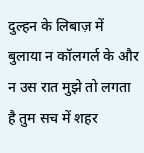दुल्हन के लिबाज़ में बुलाया न कॉलगर्ल के और न उस रात मुझे तो लगता है तुम सच में शहर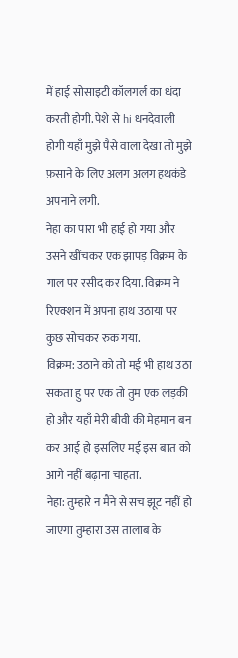में हाई सोसाइटी कॉलगर्ल का धंदा करती होगी. पेशे से hi धनदेवाली होगी यहाँ मुझे पैसे वाला देखा तो मुझे फ़साने के लिए अलग अलग हथकंडे अपनाने लगी.
नेहा का पारा भी हाई हो गया और उसने खींचकर एक झापड़ विक्रम के गाल पर रसीद कर दिया. विक्रम ने रिएक्शन में अपना हाथ उठाया पर कुछ सोचकर रुक गया.
विक्रम: उठाने को तो मई भी हाथ उठा सकता हु पर एक तो तुम एक लड़की हो और यहाँ मेरी बीवी की मेहमान बन कर आई हो इसलिए मई इस बात को आगे नहीं बढ़ाना चाहता.
नेहा: तुम्हारे न मैंने से सच झूट नहीं हो जाएगा तुम्हारा उस तालाब के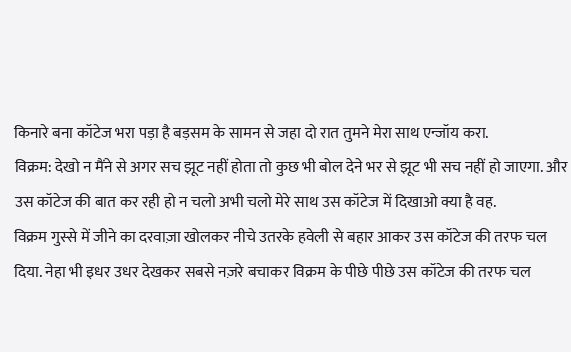किनारे बना कॉटेज भरा पड़ा है बड़सम के सामन से जहा दो रात तुमने मेरा साथ एन्जॉय करा.
विक्रम: देखो न मैंने से अगर सच झूट नहीं होता तो कुछ भी बोल देने भर से झूट भी सच नहीं हो जाएगा. और उस कॉटेज की बात कर रही हो न चलो अभी चलो मेरे साथ उस कॉटेज में दिखाओ क्या है वह.
विक्रम गुस्से में जीने का दरवाज़ा खोलकर नीचे उतरके हवेली से बहार आकर उस कॉटेज की तरफ चल दिया. नेहा भी इधर उधर देखकर सबसे नज़रे बचाकर विक्रम के पीछे पीछे उस कॉटेज की तरफ चल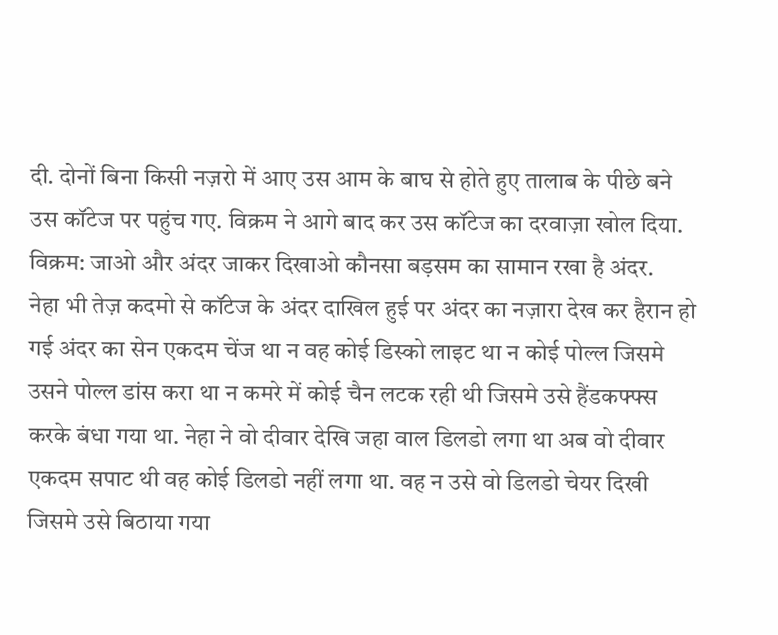दी. दोनों बिना किसी नज़रो में आए उस आम के बाघ से होते हुए तालाब के पीछे बने उस कॉटेज पर पहुंच गए. विक्रम ने आगे बाद कर उस कॉटेज का दरवाज़ा खोल दिया.
विक्रम: जाओ और अंदर जाकर दिखाओ कौनसा बड़सम का सामान रखा है अंदर.
नेहा भी तेज़ कदमो से कॉटेज के अंदर दाखिल हुई पर अंदर का नज़ारा देख कर हैरान हो गई अंदर का सेन एकदम चेंज था न वह कोई डिस्को लाइट था न कोई पोल्ल जिसमे उसने पोल्ल डांस करा था न कमरे में कोई चैन लटक रही थी जिसमे उसे हैंडकफ्फ्स करके बंधा गया था. नेहा ने वो दीवार देखि जहा वाल डिलडो लगा था अब वो दीवार एकदम सपाट थी वह कोई डिलडो नहीं लगा था. वह न उसे वो डिलडो चेयर दिखी जिसमे उसे बिठाया गया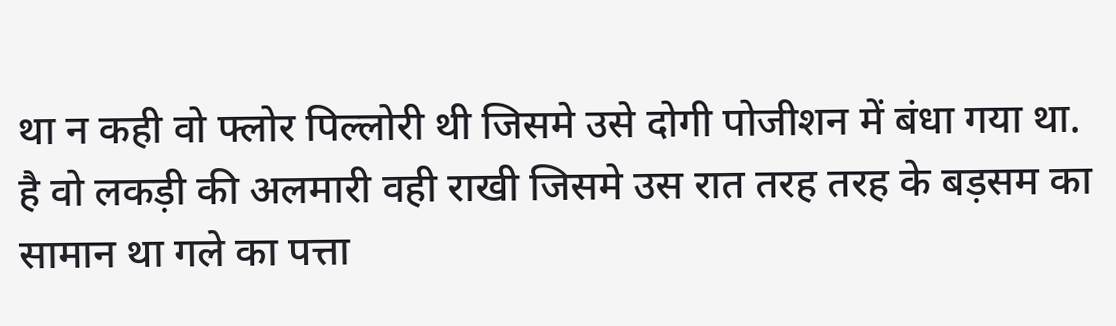था न कही वो फ्लोर पिल्लोरी थी जिसमे उसे दोगी पोजीशन में बंधा गया था. है वो लकड़ी की अलमारी वही राखी जिसमे उस रात तरह तरह के बड़सम का सामान था गले का पत्ता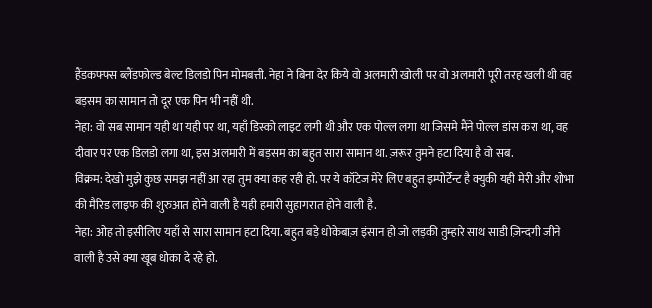हैंडकफ्फ्स ब्लैंडफोल्ड बेल्ट डिलडो पिन मोमबत्ती. नेहा ने बिना देर किये वो अलमारी खोली पर वो अलमारी पूरी तरह खली थी वह बड़सम का सामान तो दूर एक पिन भी नहीं थी.
नेहा: वो सब सामान यही था यही पर था, यहाँ डिस्को लाइट लगी थी और एक पोल्ल लगा था जिसमे मैंने पोल्ल डांस करा था, वह दीवार पर एक डिलडो लगा था, इस अलमारी में बड़सम का बहुत सारा सामान था. ज़रूर तुमने हटा दिया है वो सब.
विक्रम: देखो मुझे कुछ समझ नहीं आ रहा तुम क्या कह रही हो. पर ये कॉटेज मेरे लिए बहुत इम्पोर्टेन्ट है क्युकी यही मेरी और शोभा की मैरिड लाइफ की शुरुआत होने वाली है यही हमारी सुहागरात होने वाली है.
नेहा: ओह तो इसीलिए यहाँ से सारा सामान हटा दिया. बहुत बड़े धोकेबाज़ इंसान हो जो लड़की तुम्हारे साथ साडी ज़िन्दगी जीने वाली है उसे क्या खूब धोका दे रहे हो.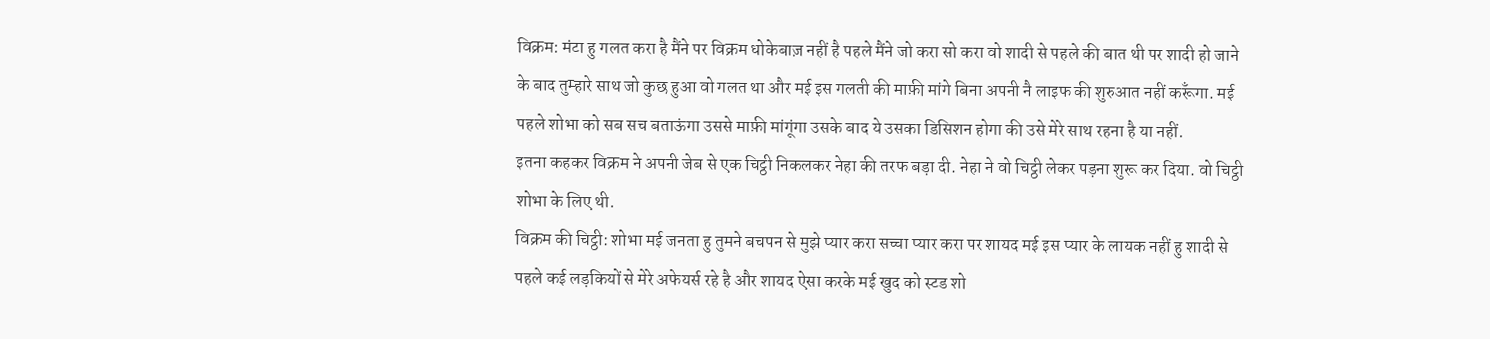विक्रम: मंटा हु गलत करा है मैंने पर विक्रम धोकेबाज़ नहीं है पहले मैंने जो करा सो करा वो शादी से पहले की बात थी पर शादी हो जाने के बाद तुम्हारे साथ जो कुछ हुआ वो गलत था और मई इस गलती की माफ़ी मांगे बिना अपनी नै लाइफ की शुरुआत नहीं करूँगा. मई पहले शोभा को सब सच बताऊंगा उससे माफ़ी मांगूंगा उसके बाद ये उसका डिसिशन होगा की उसे मेरे साथ रहना है या नहीं.
इतना कहकर विक्रम ने अपनी जेब से एक चिट्ठी निकलकर नेहा की तरफ बड़ा दी. नेहा ने वो चिट्ठी लेकर पड़ना शुरू कर दिया. वो चिट्ठी शोभा के लिए थी.
विक्रम की चिट्ठी: शोभा मई जनता हु तुमने बचपन से मुझे प्यार करा सच्चा प्यार करा पर शायद मई इस प्यार के लायक नहीं हु शादी से पहले कई लड़कियों से मेरे अफेयर्स रहे है और शायद ऐसा करके मई खुद को स्टड शो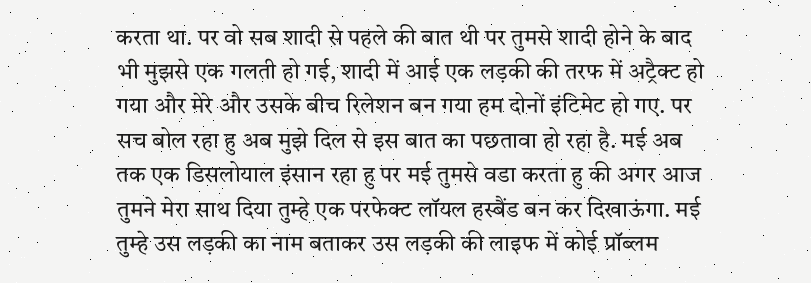करता था. पर वो सब शादी से पहले की बात थी पर तुमसे शादी होने के बाद भी मुझसे एक गलती हो गई, शादी में आई एक लड़की की तरफ में अट्रैक्ट हो गया और मेरे और उसके बीच रिलेशन बन गया हम दोनों इंटिमेट हो गए. पर सच बोल रहा हु अब मुझे दिल से इस बात का पछतावा हो रहा है. मई अब तक एक डिसलोयाल इंसान रहा हु पर मई तुमसे वडा करता हु की अगर आज तुमने मेरा साथ दिया तुम्हे एक परफेक्ट लॉयल हस्बैंड बन कर दिखाऊंगा. मई तुम्हे उस लड़की का नाम बताकर उस लड़की की लाइफ में कोई प्रॉब्लम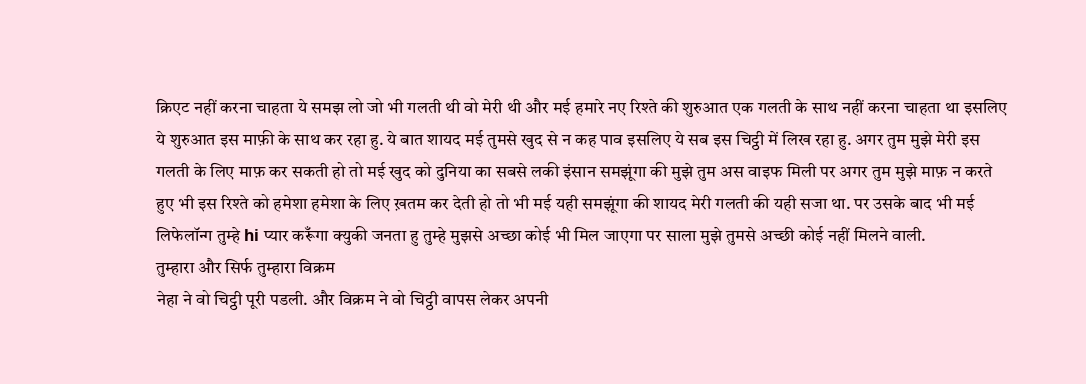क्रिएट नहीं करना चाहता ये समझ लो जो भी गलती थी वो मेरी थी और मई हमारे नए रिश्ते की शुरुआत एक गलती के साथ नहीं करना चाहता था इसलिए ये शुरुआत इस माफ़ी के साथ कर रहा हु. ये बात शायद मई तुमसे खुद से न कह पाव इसलिए ये सब इस चिट्ठी में लिख रहा हु. अगर तुम मुझे मेरी इस गलती के लिए माफ़ कर सकती हो तो मई खुद को दुनिया का सबसे लकी इंसान समझूंगा की मुझे तुम अस वाइफ मिली पर अगर तुम मुझे माफ़ न करते हुए भी इस रिश्ते को हमेशा हमेशा के लिए ख़तम कर देती हो तो भी मई यही समझूंगा की शायद मेरी गलती की यही सजा था. पर उसके बाद भी मई लिफेलॉन्ग तुम्हे hi प्यार करूँगा क्युकी जनता हु तुम्हे मुझसे अच्छा कोई भी मिल जाएगा पर साला मुझे तुमसे अच्छी कोई नहीं मिलने वाली.
तुम्हारा और सिर्फ तुम्हारा विक्रम
नेहा ने वो चिट्ठी पूरी पडली. और विक्रम ने वो चिट्ठी वापस लेकर अपनी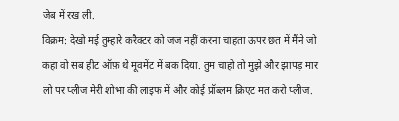जेब में रख ली.
विक्रम: देखो मई तुम्हारे करैक्टर को जज नहीं करना चाहता ऊपर छत में मैंने जो कहा वो सब हीट ऑफ़ थे मूवमेंट में बक दिया. तुम चाहो तो मुझे और झापड़ मार लो पर प्लीज मेरी शोभा की लाइफ में और कोई प्रॉब्लम क्रिएट मत करो प्लीज.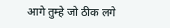आगे तुम्हे जो ठीक लगे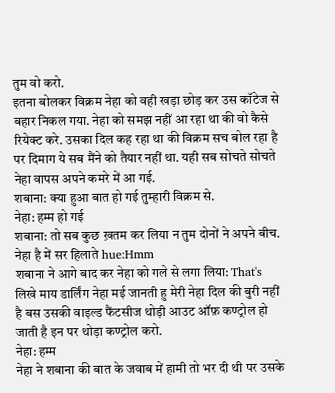तुम वो करो.
इतना बोलकर विक्रम नेहा को वही खड़ा छोड़ कर उस कॉटेज से बहार निकल गया. नेहा को समझ नहीं आ रहा था की वो कैसे रियेक्ट करे. उसका दिल कह रहा था की विक्रम सच बोल रहा है पर दिमाग ये सब मैंने को तैयार नहीं था. यही सब सोचते सोचते नेहा वापस अपने कमरे में आ गई.
शबाना: क्या हुआ बात हो गई तुम्हारी विक्रम से.
नेहा: हम्म हो गई
शबाना: तो सब कुछ ख़तम कर लिया न तुम दोनों ने अपने बीच.
नेहा है में सर हिलाते hue:Hmm
शबाना ने आगे बाद कर नेहा को गले से लगा लिया: That's लिखे माय डार्लिंग नेहा मई जानती हु मेरी नेहा दिल की बुरी नहीं है बस उसकी वाइल्ड फैंटसीज थोड़ी आउट ऑफ़ कण्ट्रोल हो जाती है इन पर थोड़ा कण्ट्रोल करो.
नेहा: हम्म
नेहा ने शबाना की बात के जवाब में हामी तो भर दी थी पर उसके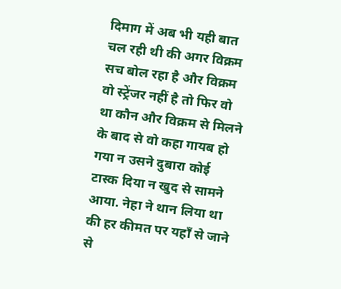दिमाग में अब भी यही बात चल रही थी की अगर विक्रम सच बोल रहा है और विक्रम वो स्ट्रेंजर नहीं है तो फिर वो था कौन और विक्रम से मिलने के बाद से वो कहा गायब हो गया न उसने दुबारा कोई टास्क दिया न खुद से सामने आया. नेहा ने थान लिया था की हर कीमत पर यहाँ से जाने से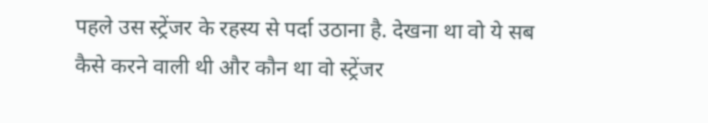पहले उस स्ट्रेंजर के रहस्य से पर्दा उठाना है. देखना था वो ये सब कैसे करने वाली थी और कौन था वो स्ट्रेंजर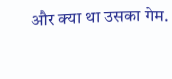और क्या था उसका गेम.